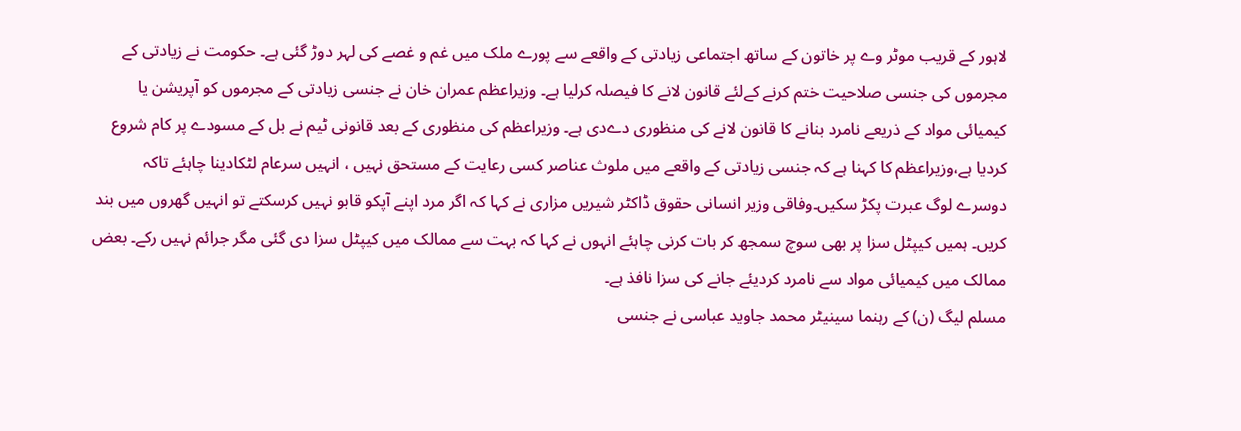لاہور کے قریب موٹر وے پر خاتون کے ساتھ اجتماعی زیادتی کے واقعے سے پورے ملک میں غم و غصے کی لہر دوڑ گئی ہے۔ حکومت نے زیادتی کے مجرموں کی جنسی صلاحیت ختم کرنے کےلئے قانون لانے کا فیصلہ کرلیا ہے۔ وزیراعظم عمران خان نے جنسی زیادتی کے مجرموں کو آپریشن یا کیمیائی مواد کے ذریعے نامرد بنانے کا قانون لانے کی منظوری دےدی ہے۔ وزیراعظم کی منظوری کے بعد قانونی ٹیم نے بل کے مسودے پر کام شروع کردیا ہے،وزیراعظم کا کہنا ہے کہ جنسی زیادتی کے واقعے میں ملوث عناصر کسی رعایت کے مستحق نہیں ، انہیں سرعام لٹکادینا چاہئے تاکہ دوسرے لوگ عبرت پکڑ سکیں۔وفاقی وزیر انسانی حقوق ڈاکٹر شیریں مزاری نے کہا کہ اگر مرد اپنے آپکو قابو نہیں کرسکتے تو انہیں گھروں میں بند کریں۔ ہمیں کیپٹل سزا پر بھی سوچ سمجھ کر بات کرنی چاہئے انہوں نے کہا کہ بہت سے ممالک میں کیپٹل سزا دی گئی مگر جرائم نہیں رکے۔ بعض ممالک میں کیمیائی مواد سے نامرد کردیئے جانے کی سزا نافذ ہے۔
مسلم لیگ (ن) کے رہنما سینیٹر محمد جاوید عباسی نے جنسی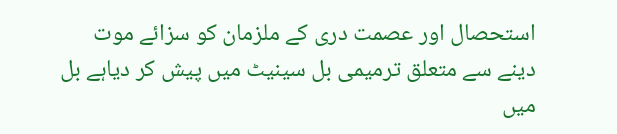استحصال اور عصمت دری کے ملزمان کو سزائے موت دینے سے متعلق ترمیمی بل سینیٹ میں پیش کر دیاہے بل میں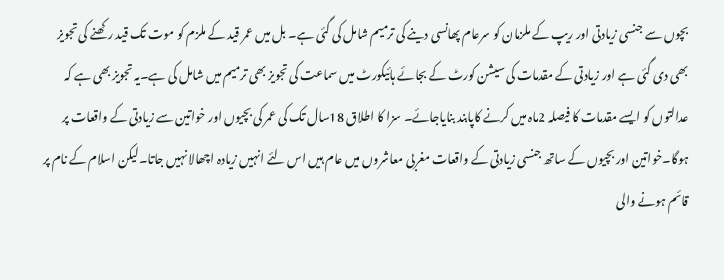بچوں سے جنسی زیادتی اور ریپ کے ملزمان کو سرعام پھانسی دینے کی ترمیم شامل کی گئی ہے۔ بل میں عمر قید کے ملزم کو موت تک قید رکھنے کی تجویز بھی دی گئی ہے اور زیادتی کے مقدمات کی سیشن کورٹ کے بجائے ہائیکورٹ میں سماعت کی تجویز بھی ترمیم میں شامل کی ہے۔یہ تجویز بھی ہے کہ عدالتوں کو ایسے مقدمات کا فیصلہ 2ماہ میں کرنے کاپابند بنایاجائے۔ سزا کا اطلاق 18سال تک کی عمر کی بچیوں اور خواتین سے زیادتی کے واقعات پر ہوگا۔خواتین اور بچیوں کے ساتھ جنسی زیادتی کے واقعات مغربی معاشروں میں عام ہیں اس لئے انہیں زیادہ اچھالا نہیں جاتا۔لیکن اسلام کے نام پر قائم ہونے والی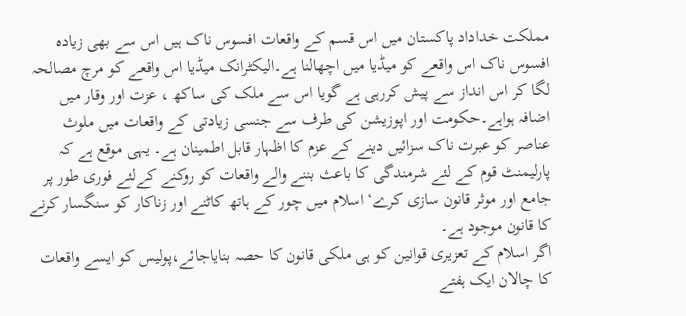مملکت خداداد پاکستان میں اس قسم کے واقعات افسوس ناک ہیں اس سے بھی زیادہ افسوس ناک اس واقعے کو میڈیا میں اچھالنا ہے۔الیکٹرانک میڈیا اس واقعے کو مرچ مصالحہ لگا کر اس انداز سے پیش کررہی ہے گویا اس سے ملک کی ساکھ ، عزت اور وقار میں اضافہ ہواہے۔حکومت اور اپوزیشن کی طرف سے جنسی زیادتی کے واقعات میں ملوث عناصر کو عبرت ناک سزائیں دینے کے عزم کا اظہار قابل اطمینان ہے۔ یہی موقع ہے کہ پارلیمنٹ قوم کے لئے شرمندگی کا باعث بننے والے واقعات کو روکنے کےلئے فوری طور پر جامع اور موثر قانون سازی کرے‘ اسلام میں چور کے ہاتھ کاٹنے اور زناکار کو سنگسار کرنے کا قانون موجود ہے۔
اگر اسلام کے تعزیری قوانین کو ہی ملکی قانون کا حصہ بنایاجائے،پولیس کو ایسے واقعات کا چالان ایک ہفتے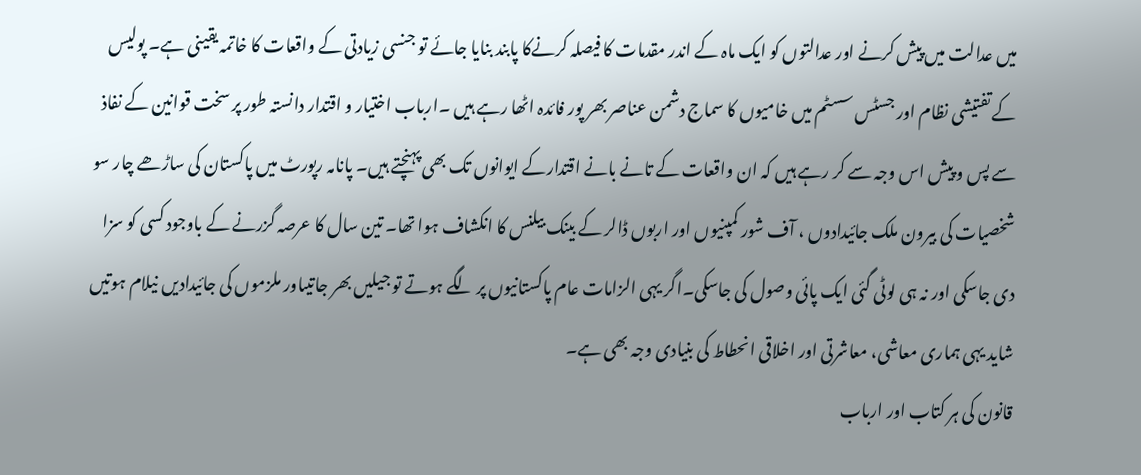میں عدالت میں پیش کرنے اور عدالتوں کو ایک ماہ کے اندر مقدمات کا فیصلہ کرنےکا پابند بنایا جائے تو جنسی زیادتی کے واقعات کا خاتمہ یقینی ہے۔ پولیس کے تفتیشی نظام اور جسٹس سسٹم میں خامیوں کا سماج دشمن عناصر بھر پور فائدہ اٹھا رہے ہیں ۔ارباب اختیار و اقتدار دانستہ طور پر سخت قوانین کے نفاذ سے پس و پیش اس وجہ سے کر رہے ہیں کہ ان واقعات کے تانے بانے اقتدارکے ایوانوں تک بھی پہنچتے ہیں۔ پانامہ رپورٹ میں پاکستان کی ساڑھے چار سو شخصیات کی بیرون ملک جائیدادوں ، آف شور کمپنیوں اور اربوں ڈالر کے بینک بیلنس کا انکشاف ہوا تھا۔ تین سال کا عرصہ گزرنے کے باوجود کسی کو سزا دی جاسکی اور نہ ہی لوٹی گئی ایک پائی وصول کی جاسکی۔اگر یہی الزامات عام پاکستانیوں پر لگے ہوتے تو جیلیں بھر جاتیںاور ملزموں کی جائیدادیں نیلام ہوتیں شاید یہی ہماری معاشی، معاشرتی اور اخلاقی انحطاط کی بنیادی وجہ بھی ہے۔
قانون کی ہر کتاب اور ارباب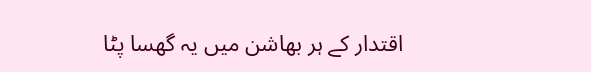اقتدار کے ہر بھاشن میں یہ گھسا پٹا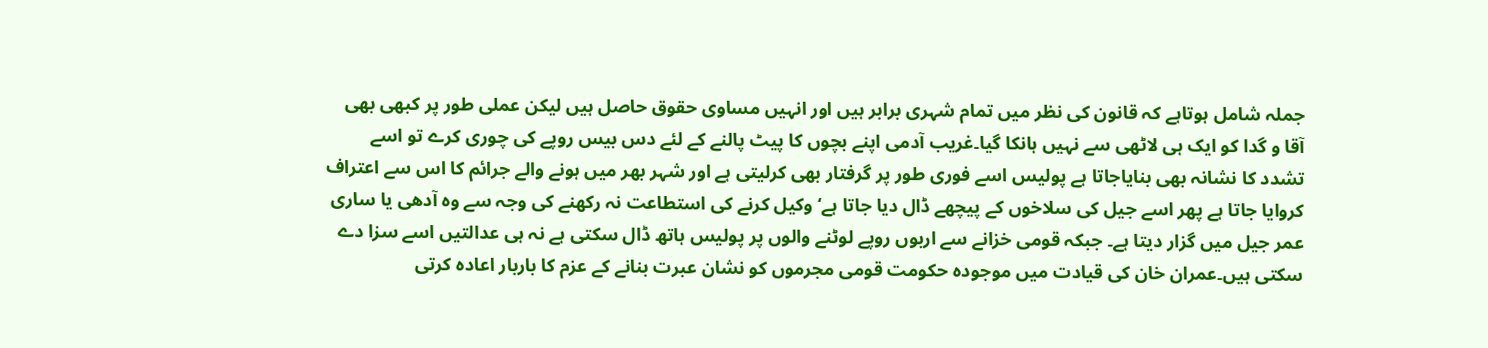جملہ شامل ہوتاہے کہ قانون کی نظر میں تمام شہری برابر ہیں اور انہیں مساوی حقوق حاصل ہیں لیکن عملی طور پر کبھی بھی آقا و گدا کو ایک ہی لاٹھی سے نہیں ہانکا گیا۔غریب آدمی اپنے بچوں کا پیٹ پالنے کے لئے دس بیس روپے کی چوری کرے تو اسے تشدد کا نشانہ بھی بنایاجاتا ہے پولیس اسے فوری طور پر گرفتار بھی کرلیتی ہے اور شہر بھر میں ہونے والے جرائم کا اس سے اعتراف کروایا جاتا ہے پھر اسے جیل کی سلاخوں کے پیچھے ڈال دیا جاتا ہے‘وکیل کرنے کی استطاعت نہ رکھنے کی وجہ سے وہ آدھی یا ساری عمر جیل میں گزار دیتا ہے۔ جبکہ قومی خزانے سے اربوں روپے لوٹنے والوں پر پولیس ہاتھ ڈال سکتی ہے نہ ہی عدالتیں اسے سزا دے سکتی ہیں۔عمران خان کی قیادت میں موجودہ حکومت قومی مجرموں کو نشان عبرت بنانے کے عزم کا باربار اعادہ کرتی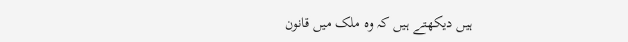ہیں دیکھتے ہیں کہ وہ ملک میں قانون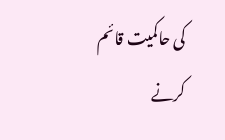کی حاکمیت قائم کرنے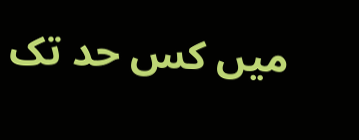میں کس حد تک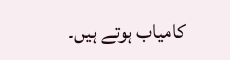کامیاب ہوتے ہیں۔